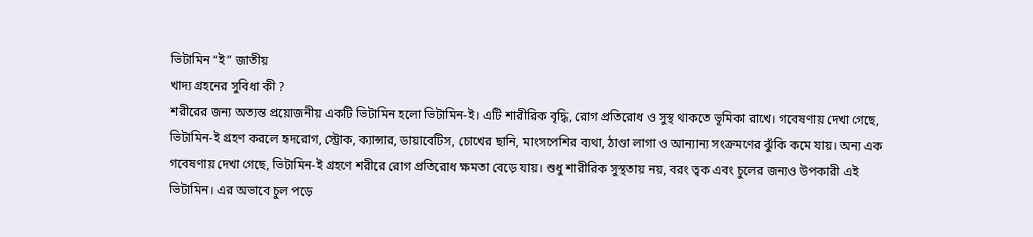ভিটামিন “ই” জাতীয়
খাদ্য গ্রহনের সুবিধা কী ?
শরীরের জন্য অত্যন্ত প্রয়োজনীয় একটি ভিটামিন হলো ভিটামিন-ই। এটি শারীরিক বৃদ্ধি, রোগ প্রতিরোধ ও সুস্থ থাকতে ভূমিকা রাখে। গবেষণায় দেখা গেছে, ভিটামিন-ই গ্রহণ করলে হৃদরোগ, স্ট্রোক, ক্যান্সার, ডায়াবেটিস, চোখের ছানি, মাংসপেশির ব্যথা, ঠাণ্ডা লাগা ও আন্যান্য সংক্রমণের ঝুঁকি কমে যায়। অন্য এক গবেষণায় দেখা গেছে, ভিটামিন-ই গ্রহণে শরীরে রোগ প্রতিরোধ ক্ষমতা বেড়ে যায়। শুধু শারীরিক সুস্থতায় নয়, বরং ত্বক এবং চুলের জন্যও উপকারী এই ভিটামিন। এর অভাবে চুল পড়ে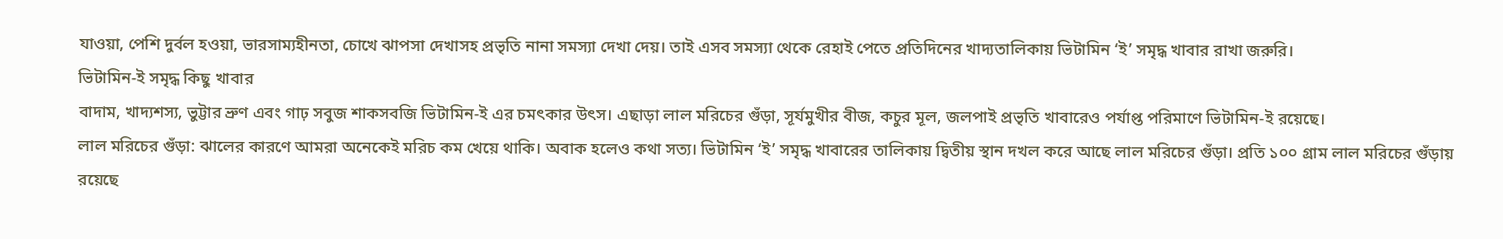যাওয়া, পেশি দুর্বল হওয়া, ভারসাম্যহীনতা, চোখে ঝাপসা দেখাসহ প্রভৃতি নানা সমস্যা দেখা দেয়। তাই এসব সমস্যা থেকে রেহাই পেতে প্রতিদিনের খাদ্যতালিকায় ভিটামিন ‘ই’ সমৃদ্ধ খাবার রাখা জরুরি।
ভিটামিন-ই সমৃদ্ধ কিছু খাবার
বাদাম, খাদ্যশস্য, ভুট্টার ভ্রুণ এবং গাঢ় সবুজ শাকসবজি ভিটামিন-ই এর চমৎকার উৎস। এছাড়া লাল মরিচের গুঁড়া, সূর্যমুখীর বীজ, কচুর মূল, জলপাই প্রভৃতি খাবারেও পর্যাপ্ত পরিমাণে ভিটামিন-ই রয়েছে।
লাল মরিচের গুঁড়া: ঝালের কারণে আমরা অনেকেই মরিচ কম খেয়ে থাকি। অবাক হলেও কথা সত্য। ভিটামিন ‘ই’ সমৃদ্ধ খাবারের তালিকায় দ্বিতীয় স্থান দখল করে আছে লাল মরিচের গুঁড়া। প্রতি ১০০ গ্রাম লাল মরিচের গুঁড়ায় রয়েছে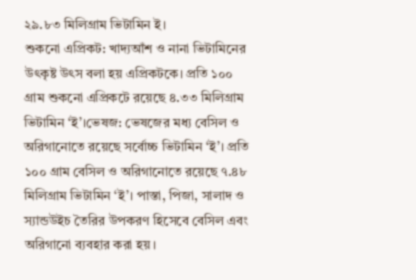২৯.৮৩ মিলিগ্রাম ভিটামিন ই।
শুকনো এপ্রিকট: খাদ্যআঁশ ও নানা ভিটামিনের উৎকৃষ্ট উৎস বলা হয় এপ্রিকটকে। প্রতি ১০০ গ্রাম শুকনো এপ্রিকটে রয়েছে ৪.৩৩ মিলিগ্রাম ভিটামিন ‘ই’।ভেষজ: ভেষজের মধ্য বেসিল ও অরিগানোতে রয়েছে সর্বোচ্চ ভিটামিন ‘ই’। প্রতি ১০০ গ্রাম বেসিল ও অরিগানোতে রয়েছে ৭.৪৮ মিলিগ্রাম ভিটামিন ‘ই’। পাস্তা, পিজা, সালাদ ও স্যান্ডউইচ তৈরির উপকরণ হিসেবে বেসিল এবং অরিগানো ব্যবহার করা হয়।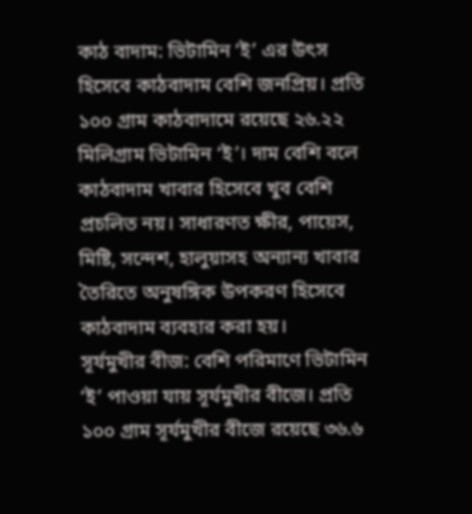কাঠ বাদাম: ভিটামিন ‘ই’ এর উৎস হিসেবে কাঠবাদাম বেশি জনপ্রিয়। প্রতি ১০০ গ্রাম কাঠবাদামে রয়েছে ২৬.২২ মিলিগ্রাম ভিটামিন ‘ই’। দাম বেশি বলে কাঠবাদাম খাবার হিসেবে খুব বেশি প্রচলিত নয়। সাধারণত ক্ষীর, পায়েস, মিষ্টি, সন্দেশ, হালুয়াসহ অন্যান্য খাবার তৈরিতে অনুষঙ্গিক উপকরণ হিসেবে কাঠবাদাম ব্যবহার করা হয়।
সূর্যমুখীর বীজ: বেশি পরিমাণে ভিটামিন ‘ই’ পাওয়া যায় সূর্যমুখীর বীজে। প্রতি ১০০ গ্রাম সূর্যমুখীর বীজে রয়েছে ৩৬.৬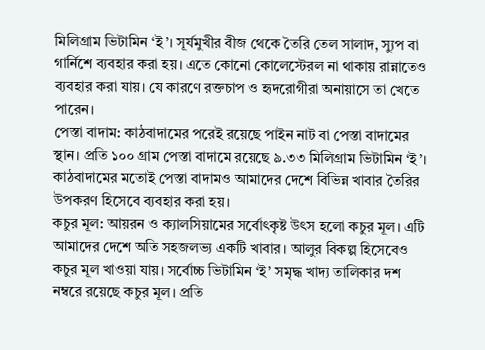মিলিগ্রাম ভিটামিন ‘ই’। সূর্যমুখীর বীজ থেকে তৈরি তেল সালাদ, স্যুপ বা গার্নিশে ব্যবহার করা হয়। এতে কোনো কোলেস্টেরল না থাকায় রান্নাতেও ব্যবহার করা যায়। যে কারণে রক্তচাপ ও হৃদরোগীরা অনায়াসে তা খেতে পারেন।
পেস্তা বাদাম: কাঠবাদামের পরেই রয়েছে পাইন নাট বা পেস্তা বাদামের স্থান। প্রতি ১০০ গ্রাম পেস্তা বাদামে রয়েছে ৯.৩৩ মিলিগ্রাম ভিটামিন ‘ই’। কাঠবাদামের মতোই পেস্তা বাদামও আমাদের দেশে বিভিন্ন খাবার তৈরির উপকরণ হিসেবে ব্যবহার করা হয়।
কচুর মূল: আয়রন ও ক্যালসিয়ামের সর্বোৎকৃষ্ট উৎস হলো কচুর মূল। এটি আমাদের দেশে অতি সহজলভ্য একটি খাবার। আলুর বিকল্প হিসেবেও কচুর মূল খাওয়া যায়। সর্বোচ্চ ভিটামিন ‘ই’ সমৃদ্ধ খাদ্য তালিকার দশ নম্বরে রয়েছে কচুর মূল। প্রতি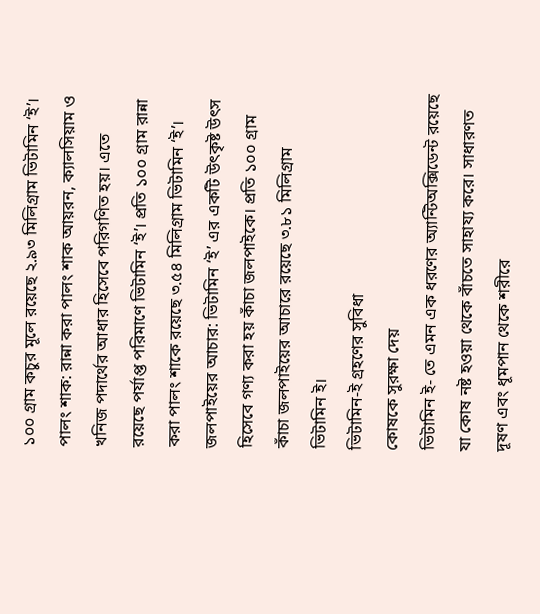১০০ গ্রাম কচুর মূলে রয়েছে ২.৯৩ মিলিগ্রাম ভিটামিন ‘ই’।
পালং শাক: রান্না করা পালং শাক আয়রন, ক্যালসিয়াম ও খনিজ পদার্থের আধার হিসেবে পরিগণিত হয়। এতে রয়েছে পর্যাপ্ত পরিমাণে ভিটামিন ‘ই’। প্রতি ১০০ গ্রাম রান্না করা পালং শাকে রয়েছে ৩.৫৪ মিলিগ্রাম ভিটামিন ‘ই’।
জলপাইয়ের আচার: ভিটামিন ‘ই’ এর একটি উৎকৃষ্ট উৎস হিসেবে গণ্য করা হয় কাঁচা জলপাইকে। প্রতি ১০০ গ্রাম কাঁচা জলপাইয়ের আচারে রয়েছে ৩.৮১ মিলিগ্রাম ভিটামিন ই।
ভিটামিন-ই গ্রহণের সুবিধা
কোষকে সুরক্ষা দেয়
ভিটামিন ই- তে এমন এক ধরণের অ্যান্টিঅক্সিডেন্ট রয়েছে যা কোষ নষ্ট হওয়া থেকে বাঁচতে সাহায্য করে। সাধারণত দূষণ এবং ধূমপান থেকে শরীরে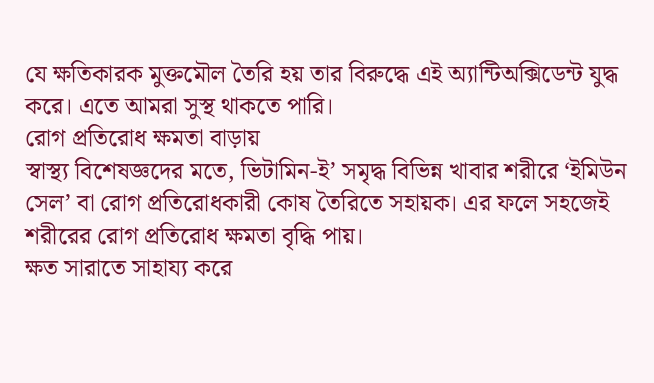যে ক্ষতিকারক মুক্তমৌল তৈরি হয় তার বিরুদ্ধে এই অ্যান্টিঅক্সিডেন্ট যুদ্ধ করে। এতে আমরা সুস্থ থাকতে পারি।
রোগ প্রতিরোধ ক্ষমতা বাড়ায়
স্বাস্থ্য বিশেষজ্ঞদের মতে, ভিটামিন-ই’ সমৃদ্ধ বিভিন্ন খাবার শরীরে ‘ইমিউন সেল’ বা রোগ প্রতিরোধকারী কোষ তৈরিতে সহায়ক। এর ফলে সহজেই শরীরের রোগ প্রতিরোধ ক্ষমতা বৃদ্ধি পায়।
ক্ষত সারাতে সাহায্য করে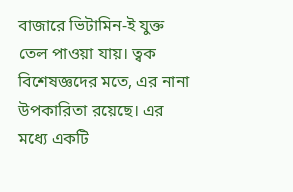বাজারে ভিটামিন-ই যুক্ত তেল পাওয়া যায়। ত্বক বিশেষজ্ঞদের মতে, এর নানা উপকারিতা রয়েছে। এর মধ্যে একটি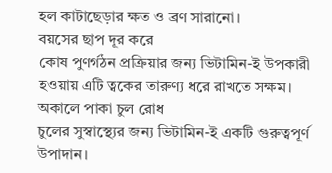হল কাটাছেড়ার ক্ষত ও ব্রণ সারানো।
বয়সের ছাপ দূর করে
কোষ পুণর্গঠন প্রক্রিয়ার জন্য ভিটামিন-ই উপকারী হওয়ায় এটি ত্বকের তারুণ্য ধরে রাখতে সক্ষম।
অকালে পাকা চুল রোধ
চুলের সুস্বাস্থ্যের জন্য ভিটামিন-ই একটি গুরুত্বপূর্ণ উপাদান।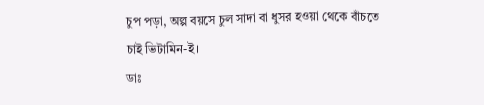চুপ পড়া, অল্প বয়সে চুল সাদা বা ধুসর হওয়া থেকে বাঁচতে চাই ভিটামিন-ই।
ডাঃ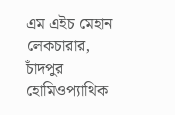এম এইচ মেহান
লেকচারার,
চাঁদপুর হোমিওপ্যাথিক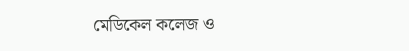মেডিকেল কলেজ ও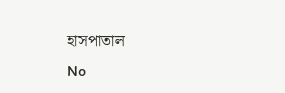হাসপাতাল
No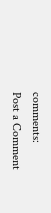comments:
Post a Comment